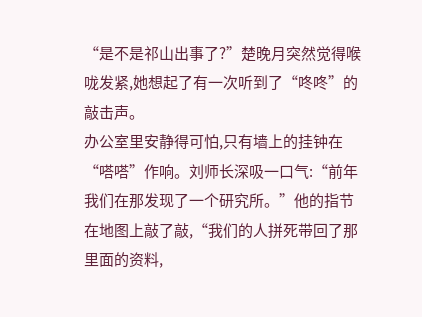“是不是祁山出事了?”楚晚月突然觉得喉咙发紧,她想起了有一次听到了“咚咚”的敲击声。
办公室里安静得可怕,只有墙上的挂钟在“嗒嗒”作响。刘师长深吸一口气:“前年我们在那发现了一个研究所。”他的指节在地图上敲了敲,“我们的人拼死带回了那里面的资料,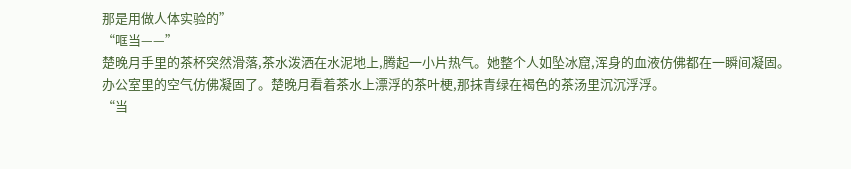那是用做人体实验的”
“哐当——”
楚晚月手里的茶杯突然滑落,茶水泼洒在水泥地上,腾起一小片热气。她整个人如坠冰窟,浑身的血液仿佛都在一瞬间凝固。
办公室里的空气仿佛凝固了。楚晚月看着茶水上漂浮的茶叶梗,那抹青绿在褐色的茶汤里沉沉浮浮。
“当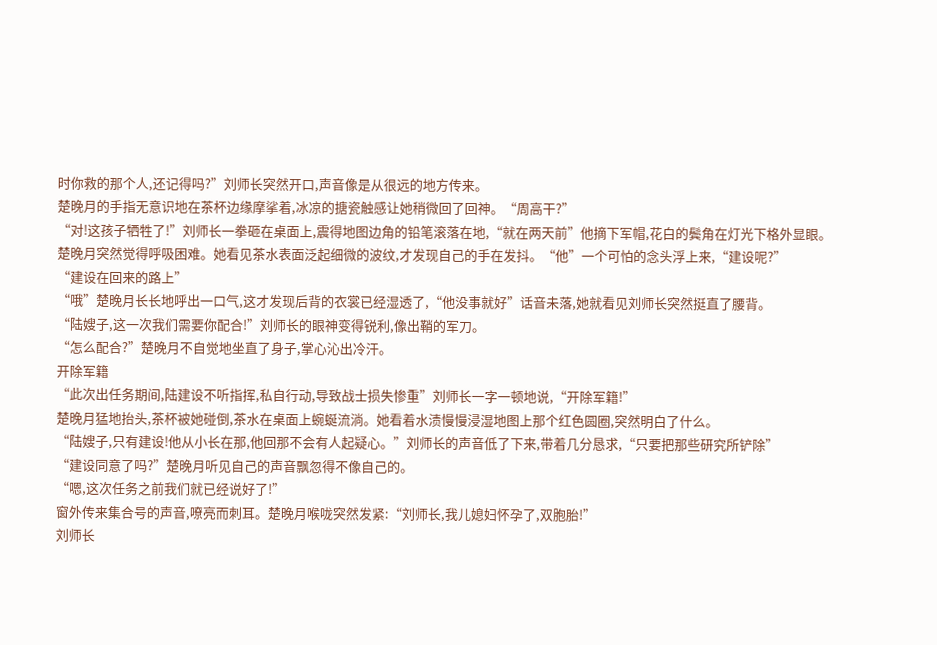时你救的那个人,还记得吗?”刘师长突然开口,声音像是从很远的地方传来。
楚晚月的手指无意识地在茶杯边缘摩挲着,冰凉的搪瓷触感让她稍微回了回神。“周高干?”
“对!这孩子牺牲了!”刘师长一拳砸在桌面上,震得地图边角的铅笔滚落在地,“就在两天前”他摘下军帽,花白的鬓角在灯光下格外显眼。
楚晚月突然觉得呼吸困难。她看见茶水表面泛起细微的波纹,才发现自己的手在发抖。“他”一个可怕的念头浮上来,“建设呢?”
“建设在回来的路上”
“哦”楚晚月长长地呼出一口气,这才发现后背的衣裳已经湿透了,“他没事就好”话音未落,她就看见刘师长突然挺直了腰背。
“陆嫂子,这一次我们需要你配合!”刘师长的眼神变得锐利,像出鞘的军刀。
“怎么配合?”楚晚月不自觉地坐直了身子,掌心沁出冷汗。
开除军籍
“此次出任务期间,陆建设不听指挥,私自行动,导致战士损失惨重”刘师长一字一顿地说,“开除军籍!”
楚晚月猛地抬头,茶杯被她碰倒,茶水在桌面上蜿蜒流淌。她看着水渍慢慢浸湿地图上那个红色圆圈,突然明白了什么。
“陆嫂子,只有建设!他从小长在那,他回那不会有人起疑心。”刘师长的声音低了下来,带着几分恳求,“只要把那些研究所铲除”
“建设同意了吗?”楚晚月听见自己的声音飘忽得不像自己的。
“嗯,这次任务之前我们就已经说好了!”
窗外传来集合号的声音,嘹亮而刺耳。楚晚月喉咙突然发紧:“刘师长,我儿媳妇怀孕了,双胞胎!”
刘师长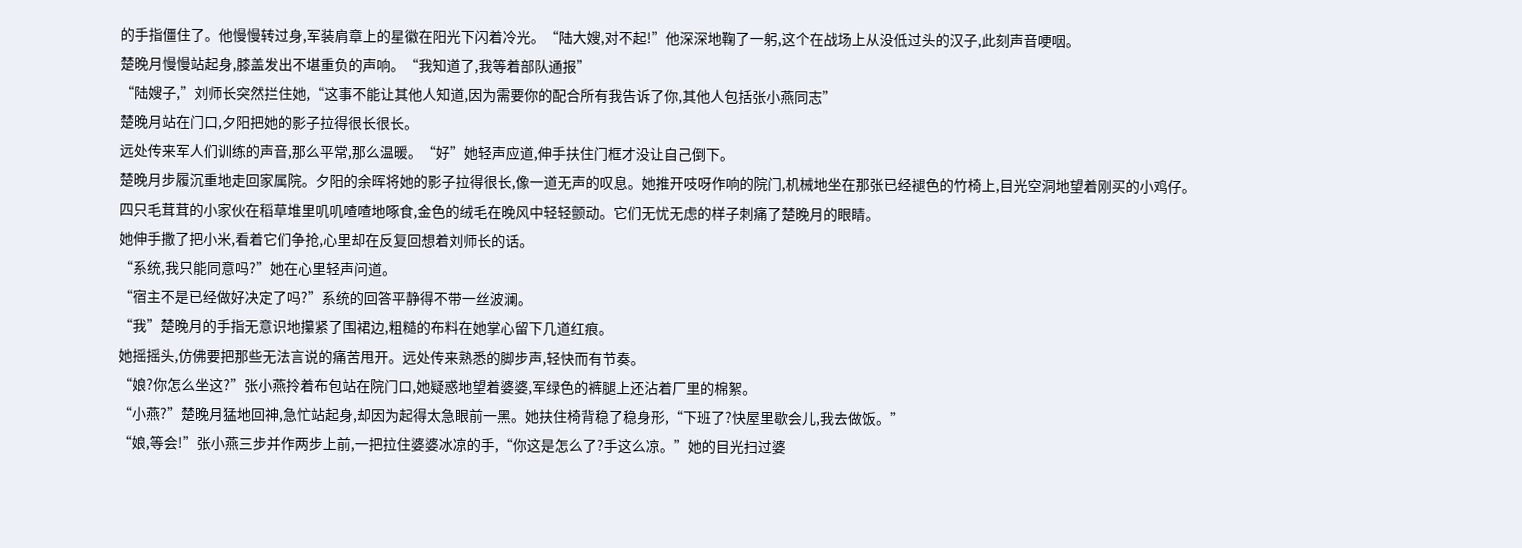的手指僵住了。他慢慢转过身,军装肩章上的星徽在阳光下闪着冷光。“陆大嫂,对不起!”他深深地鞠了一躬,这个在战场上从没低过头的汉子,此刻声音哽咽。
楚晚月慢慢站起身,膝盖发出不堪重负的声响。“我知道了,我等着部队通报”
“陆嫂子,”刘师长突然拦住她,“这事不能让其他人知道,因为需要你的配合所有我告诉了你,其他人包括张小燕同志”
楚晚月站在门口,夕阳把她的影子拉得很长很长。
远处传来军人们训练的声音,那么平常,那么温暖。“好”她轻声应道,伸手扶住门框才没让自己倒下。
楚晚月步履沉重地走回家属院。夕阳的余晖将她的影子拉得很长,像一道无声的叹息。她推开吱呀作响的院门,机械地坐在那张已经褪色的竹椅上,目光空洞地望着刚买的小鸡仔。
四只毛茸茸的小家伙在稻草堆里叽叽喳喳地啄食,金色的绒毛在晚风中轻轻颤动。它们无忧无虑的样子刺痛了楚晚月的眼睛。
她伸手撒了把小米,看着它们争抢,心里却在反复回想着刘师长的话。
“系统,我只能同意吗?”她在心里轻声问道。
“宿主不是已经做好决定了吗?”系统的回答平静得不带一丝波澜。
“我”楚晚月的手指无意识地攥紧了围裙边,粗糙的布料在她掌心留下几道红痕。
她摇摇头,仿佛要把那些无法言说的痛苦甩开。远处传来熟悉的脚步声,轻快而有节奏。
“娘?你怎么坐这?”张小燕拎着布包站在院门口,她疑惑地望着婆婆,军绿色的裤腿上还沾着厂里的棉絮。
“小燕?”楚晚月猛地回神,急忙站起身,却因为起得太急眼前一黑。她扶住椅背稳了稳身形,“下班了?快屋里歇会儿,我去做饭。”
“娘,等会!”张小燕三步并作两步上前,一把拉住婆婆冰凉的手,“你这是怎么了?手这么凉。”她的目光扫过婆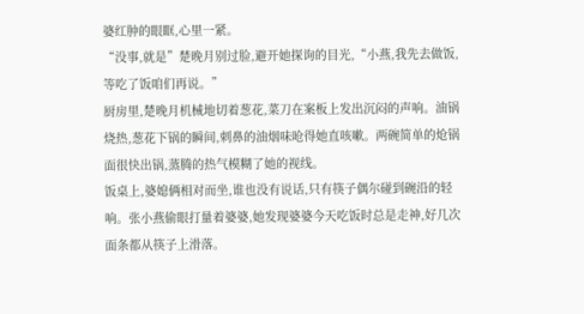婆红肿的眼眶,心里一紧。
“没事,就是”楚晚月别过脸,避开她探询的目光,“小燕,我先去做饭,等吃了饭咱们再说。”
厨房里,楚晚月机械地切着葱花,菜刀在案板上发出沉闷的声响。油锅烧热,葱花下锅的瞬间,刺鼻的油烟味呛得她直咳嗽。两碗简单的炝锅面很快出锅,蒸腾的热气模糊了她的视线。
饭桌上,婆媳俩相对而坐,谁也没有说话,只有筷子偶尔碰到碗沿的轻响。张小燕偷眼打量着婆婆,她发现婆婆今天吃饭时总是走神,好几次面条都从筷子上滑落。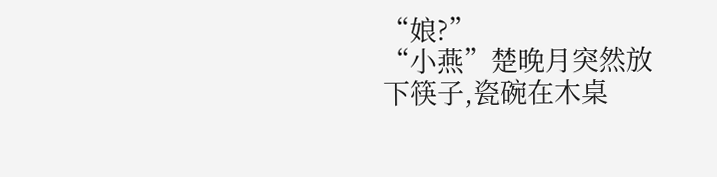“娘?”
“小燕”楚晚月突然放下筷子,瓷碗在木桌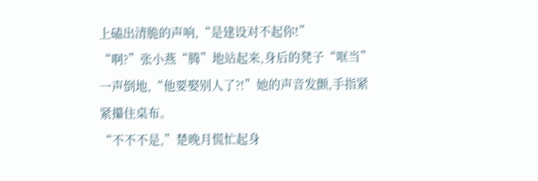上磕出清脆的声响,“是建设对不起你!”
“啊?”张小燕“腾”地站起来,身后的凳子“哐当”一声倒地,“他要娶别人了?!”她的声音发颤,手指紧紧攥住桌布。
“不不不是,”楚晚月慌忙起身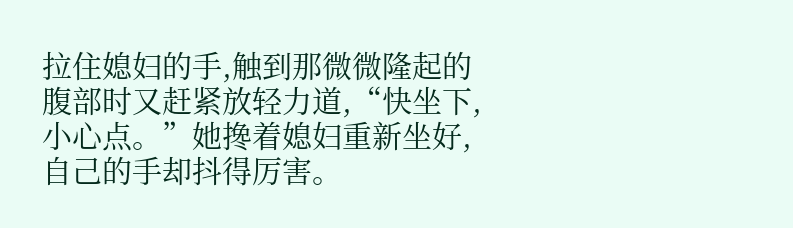拉住媳妇的手,触到那微微隆起的腹部时又赶紧放轻力道,“快坐下,小心点。”她搀着媳妇重新坐好,自己的手却抖得厉害。